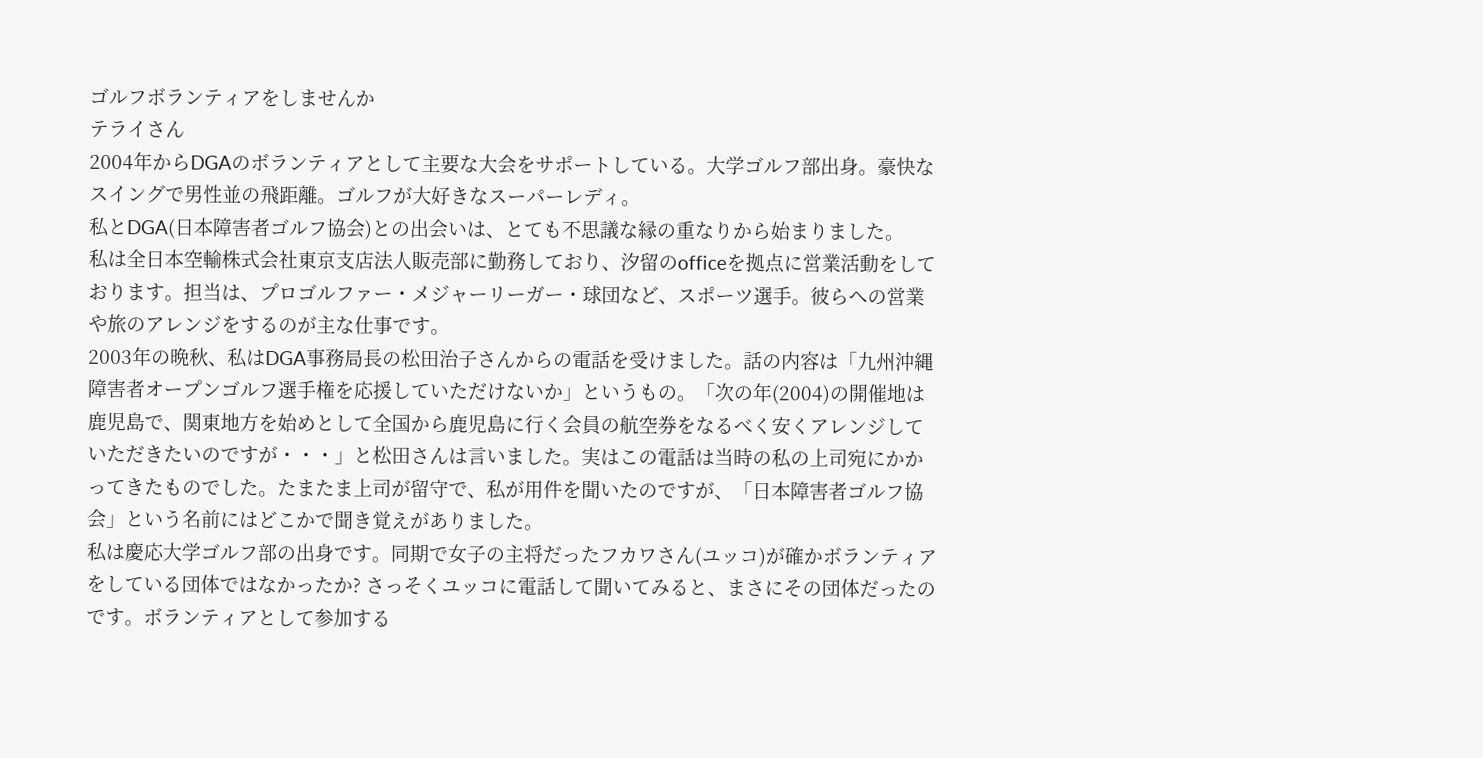ゴルフボランティアをしませんか
テライさん
2004年からDGAのボランティアとして主要な大会をサポートしている。大学ゴルフ部出身。豪快なスイングで男性並の飛距離。ゴルフが大好きなスーパーレディ。
私とDGA(日本障害者ゴルフ協会)との出会いは、とても不思議な縁の重なりから始まりました。
私は全日本空輸株式会社東京支店法人販売部に勤務しており、汐留のofficeを拠点に営業活動をしております。担当は、プロゴルファー・メジャーリーガー・球団など、スポーツ選手。彼らへの営業や旅のアレンジをするのが主な仕事です。
2003年の晩秋、私はDGA事務局長の松田治子さんからの電話を受けました。話の内容は「九州沖縄障害者オープンゴルフ選手権を応援していただけないか」というもの。「次の年(2004)の開催地は鹿児島で、関東地方を始めとして全国から鹿児島に行く会員の航空券をなるべく安くアレンジしていただきたいのですが・・・」と松田さんは言いました。実はこの電話は当時の私の上司宛にかかってきたものでした。たまたま上司が留守で、私が用件を聞いたのですが、「日本障害者ゴルフ協会」という名前にはどこかで聞き覚えがありました。
私は慶応大学ゴルフ部の出身です。同期で女子の主将だったフカワさん(ユッコ)が確かボランティアをしている団体ではなかったか? さっそくユッコに電話して聞いてみると、まさにその団体だったのです。ボランティアとして参加する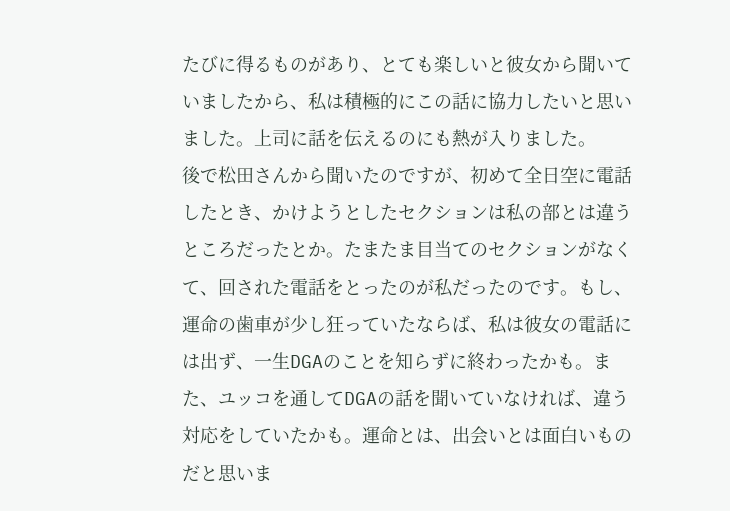たびに得るものがあり、とても楽しいと彼女から聞いていましたから、私は積極的にこの話に協力したいと思いました。上司に話を伝えるのにも熱が入りました。
後で松田さんから聞いたのですが、初めて全日空に電話したとき、かけようとしたセクションは私の部とは違うところだったとか。たまたま目当てのセクションがなくて、回された電話をとったのが私だったのです。もし、運命の歯車が少し狂っていたならば、私は彼女の電話には出ず、一生DGAのことを知らずに終わったかも。また、ユッコを通してDGAの話を聞いていなければ、違う対応をしていたかも。運命とは、出会いとは面白いものだと思いま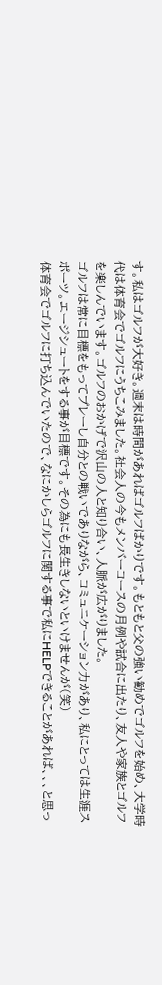す。私はゴルフが大好き。週末は時間があればゴルフばかりです。もともと父の強い勧めでゴルフを始め、大学時代は体育会でゴルフにうちこみました。社会人の今もメンバーコースの月例や試合に出たり、友人や家族とゴルフを楽しんでいます。ゴルフのおかげで沢山の人と知り合い、人脈が広がりました。
ゴルフは常に目標をもってプレーし自分との戦いでありながら、コミュニケーション力があり、私にとっては生涯スポーツ。エージシュートをする事が目標です。その為にも長生きしないといけませんが(笑)
体育会でゴルフに打ち込んでいたので、なにかしらゴルフに関する事で私にHELPできることがあれば、、、と思っ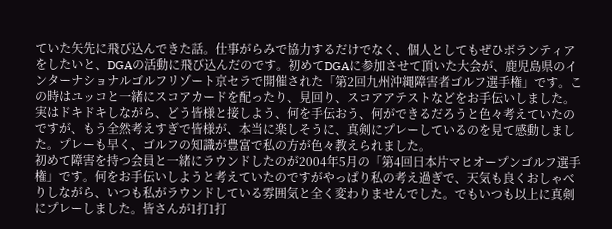ていた矢先に飛び込んできた話。仕事がらみで協力するだけでなく、個人としてもぜひボランティアをしたいと、DGAの活動に飛び込んだのです。初めてDGAに参加させて頂いた大会が、鹿児島県のインターナショナルゴルフリゾート京セラで開催された「第2回九州沖縄障害者ゴルフ選手権」です。この時はユッコと一緒にスコアカードを配ったり、見回り、スコアアテストなどをお手伝いしました。
実はドキドキしながら、どう皆様と接しよう、何を手伝おう、何ができるだろうと色々考えていたのですが、もう全然考えすぎで皆様が、本当に楽しそうに、真剣にプレーしているのを見て感動しました。プレーも早く、ゴルフの知識が豊富で私の方が色々教えられました。
初めて障害を持つ会員と一緒にラウンドしたのが2004年5月の「第4回日本片マヒオープンゴルフ選手権」です。何をお手伝いしようと考えていたのですがやっぱり私の考え過ぎで、天気も良くおしゃべりしながら、いつも私がラウンドしている雰囲気と全く変わりませんでした。でもいつも以上に真剣にプレーしました。皆さんが1打1打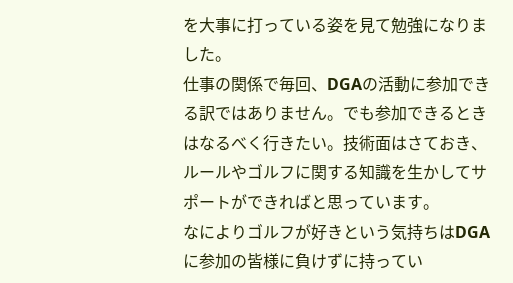を大事に打っている姿を見て勉強になりました。
仕事の関係で毎回、DGAの活動に参加できる訳ではありません。でも参加できるときはなるべく行きたい。技術面はさておき、ルールやゴルフに関する知識を生かしてサポートができればと思っています。
なによりゴルフが好きという気持ちはDGAに参加の皆様に負けずに持ってい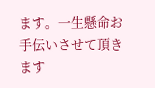ます。一生懸命お手伝いさせて頂きます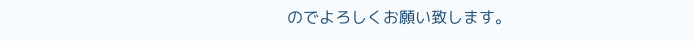のでよろしくお願い致します。